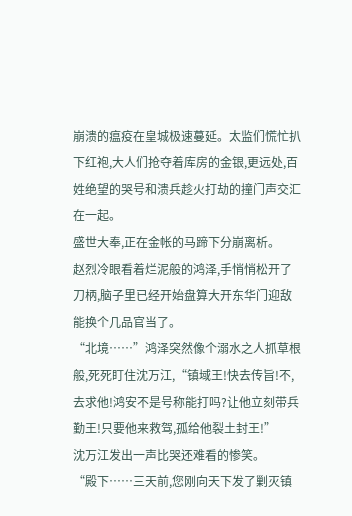崩溃的瘟疫在皇城极速蔓延。太监们慌忙扒下红袍,大人们抢夺着库房的金银,更远处,百姓绝望的哭号和溃兵趁火打劫的撞门声交汇在一起。
盛世大奉,正在金帐的马蹄下分崩离析。
赵烈冷眼看着烂泥般的鸿泽,手悄悄松开了刀柄,脑子里已经开始盘算大开东华门迎敌能换个几品官当了。
“北境……”鸿泽突然像个溺水之人抓草根般,死死盯住沈万江,“镇域王!快去传旨!不,去求他!鸿安不是号称能打吗?让他立刻带兵勤王!只要他来救驾,孤给他裂土封王!”
沈万江发出一声比哭还难看的惨笑。
“殿下……三天前,您刚向天下发了剿灭镇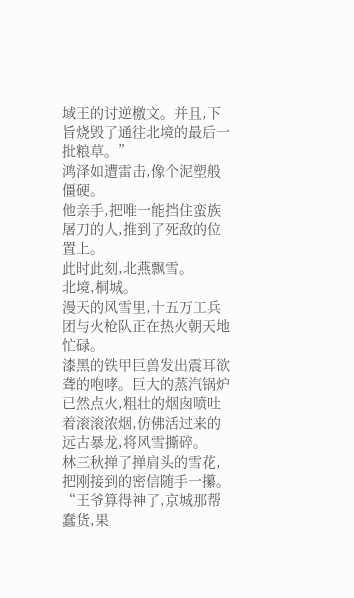域王的讨逆檄文。并且,下旨烧毁了通往北境的最后一批粮草。”
鸿泽如遭雷击,像个泥塑般僵硬。
他亲手,把唯一能挡住蛮族屠刀的人,推到了死敌的位置上。
此时此刻,北燕飘雪。
北境,桐城。
漫天的风雪里,十五万工兵团与火枪队正在热火朝天地忙碌。
漆黑的铁甲巨兽发出震耳欲聋的咆哮。巨大的蒸汽锅炉已然点火,粗壮的烟囱喷吐着滚滚浓烟,仿佛活过来的远古暴龙,将风雪撕碎。
林三秋掸了掸肩头的雪花,把刚接到的密信随手一攥。
“王爷算得神了,京城那帮蠢货,果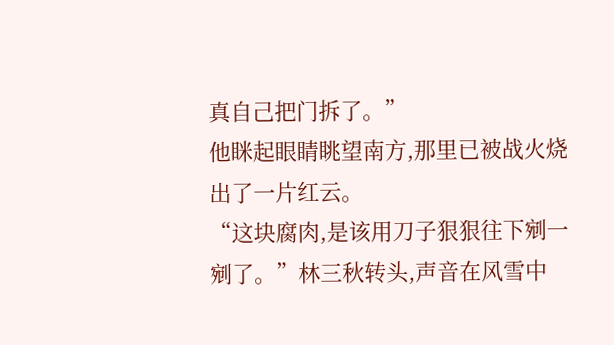真自己把门拆了。”
他眯起眼睛眺望南方,那里已被战火烧出了一片红云。
“这块腐肉,是该用刀子狠狠往下剜一剜了。”林三秋转头,声音在风雪中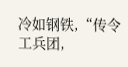冷如钢铁,“传令工兵团,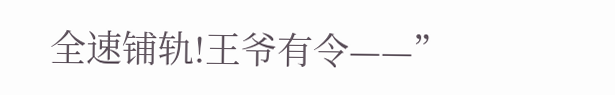全速铺轨!王爷有令——”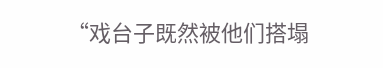“戏台子既然被他们搭塌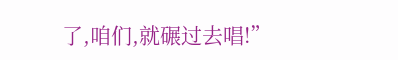了,咱们,就碾过去唱!”